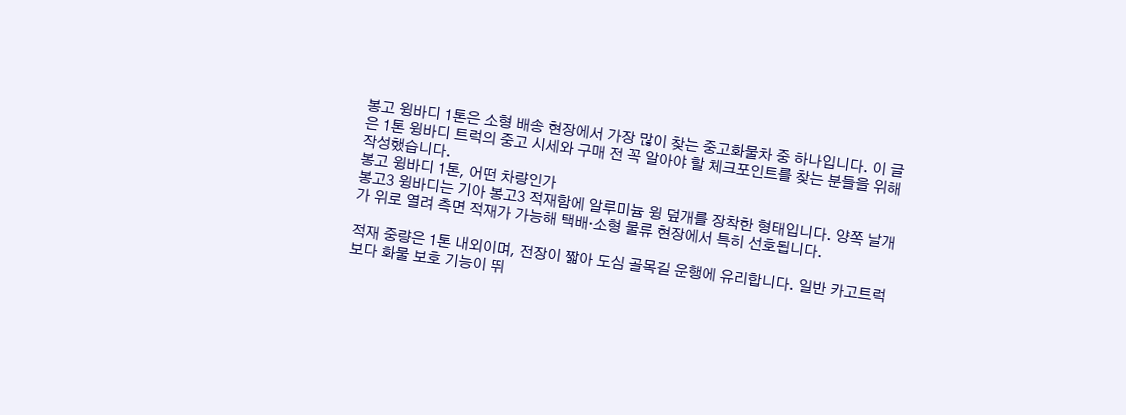봉고 윙바디 1톤은 소형 배송 현장에서 가장 많이 찾는 중고화물차 중 하나입니다. 이 글은 1톤 윙바디 트럭의 중고 시세와 구매 전 꼭 알아야 할 체크포인트를 찾는 분들을 위해 작성했습니다.
봉고 윙바디 1톤, 어떤 차량인가
봉고3 윙바디는 기아 봉고3 적재함에 알루미늄 윙 덮개를 장착한 형태입니다. 양쪽 날개가 위로 열려 측면 적재가 가능해 택배·소형 물류 현장에서 특히 선호됩니다.

적재 중량은 1톤 내외이며, 전장이 짧아 도심 골목길 운행에 유리합니다. 일반 카고트럭보다 화물 보호 기능이 뛰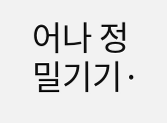어나 정밀기기·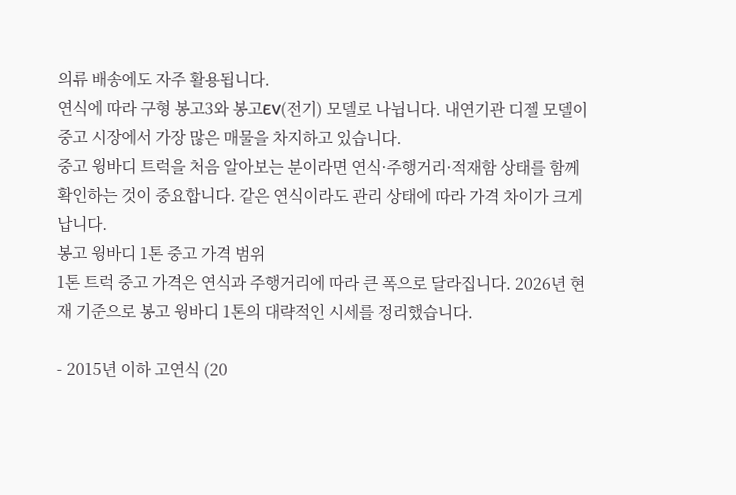의류 배송에도 자주 활용됩니다.
연식에 따라 구형 봉고3와 봉고EV(전기) 모델로 나뉩니다. 내연기관 디젤 모델이 중고 시장에서 가장 많은 매물을 차지하고 있습니다.
중고 윙바디 트럭을 처음 알아보는 분이라면 연식·주행거리·적재함 상태를 함께 확인하는 것이 중요합니다. 같은 연식이라도 관리 상태에 따라 가격 차이가 크게 납니다.
봉고 윙바디 1톤 중고 가격 범위
1톤 트럭 중고 가격은 연식과 주행거리에 따라 큰 폭으로 달라집니다. 2026년 현재 기준으로 봉고 윙바디 1톤의 대략적인 시세를 정리했습니다.

- 2015년 이하 고연식 (20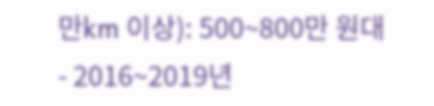만km 이상): 500~800만 원대
- 2016~2019년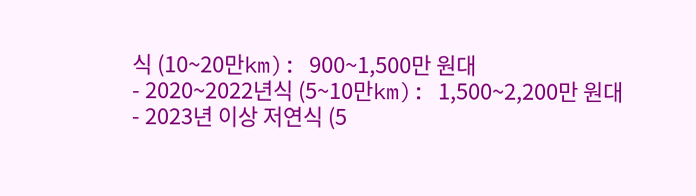식 (10~20만km): 900~1,500만 원대
- 2020~2022년식 (5~10만km): 1,500~2,200만 원대
- 2023년 이상 저연식 (5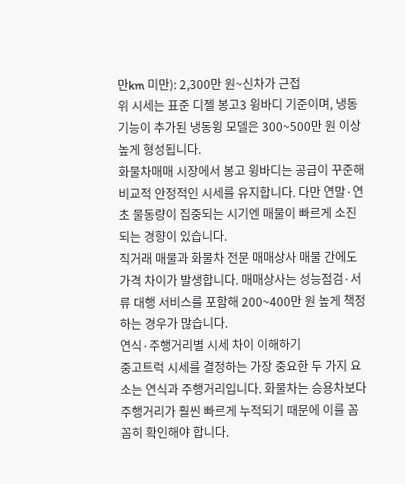만km 미만): 2,300만 원~신차가 근접
위 시세는 표준 디젤 봉고3 윙바디 기준이며, 냉동 기능이 추가된 냉동윙 모델은 300~500만 원 이상 높게 형성됩니다.
화물차매매 시장에서 봉고 윙바디는 공급이 꾸준해 비교적 안정적인 시세를 유지합니다. 다만 연말·연초 물동량이 집중되는 시기엔 매물이 빠르게 소진되는 경향이 있습니다.
직거래 매물과 화물차 전문 매매상사 매물 간에도 가격 차이가 발생합니다. 매매상사는 성능점검·서류 대행 서비스를 포함해 200~400만 원 높게 책정하는 경우가 많습니다.
연식·주행거리별 시세 차이 이해하기
중고트럭 시세를 결정하는 가장 중요한 두 가지 요소는 연식과 주행거리입니다. 화물차는 승용차보다 주행거리가 훨씬 빠르게 누적되기 때문에 이를 꼼꼼히 확인해야 합니다.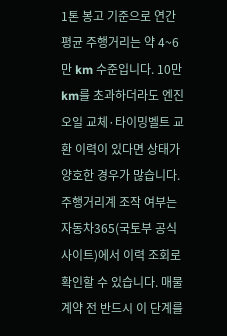1톤 봉고 기준으로 연간 평균 주행거리는 약 4~6만 km 수준입니다. 10만 km를 초과하더라도 엔진 오일 교체·타이밍벨트 교환 이력이 있다면 상태가 양호한 경우가 많습니다.
주행거리계 조작 여부는 자동차365(국토부 공식 사이트)에서 이력 조회로 확인할 수 있습니다. 매물 계약 전 반드시 이 단계를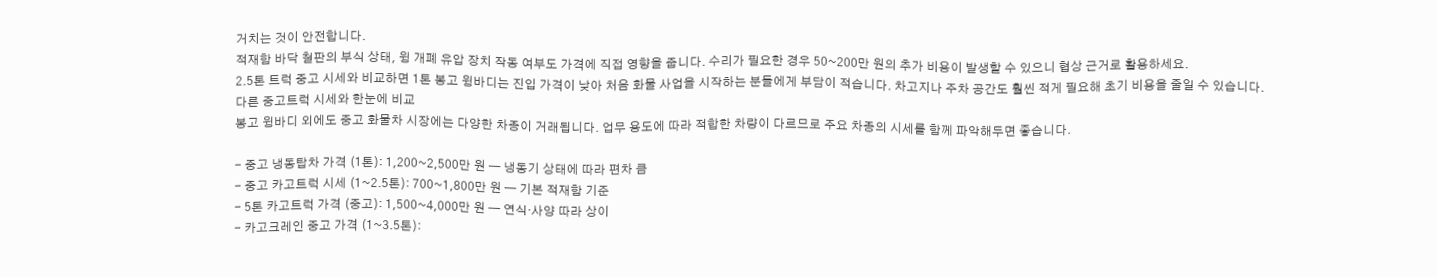거치는 것이 안전합니다.
적재함 바닥 철판의 부식 상태, 윙 개폐 유압 장치 작동 여부도 가격에 직접 영향을 줍니다. 수리가 필요한 경우 50~200만 원의 추가 비용이 발생할 수 있으니 협상 근거로 활용하세요.
2.5톤 트럭 중고 시세와 비교하면 1톤 봉고 윙바디는 진입 가격이 낮아 처음 화물 사업을 시작하는 분들에게 부담이 적습니다. 차고지나 주차 공간도 훨씬 적게 필요해 초기 비용을 줄일 수 있습니다.
다른 중고트럭 시세와 한눈에 비교
봉고 윙바디 외에도 중고 화물차 시장에는 다양한 차종이 거래됩니다. 업무 용도에 따라 적합한 차량이 다르므로 주요 차종의 시세를 함께 파악해두면 좋습니다.

- 중고 냉동탑차 가격 (1톤): 1,200~2,500만 원 — 냉동기 상태에 따라 편차 큼
- 중고 카고트럭 시세 (1~2.5톤): 700~1,800만 원 — 기본 적재함 기준
- 5톤 카고트럭 가격 (중고): 1,500~4,000만 원 — 연식·사양 따라 상이
- 카고크레인 중고 가격 (1~3.5톤):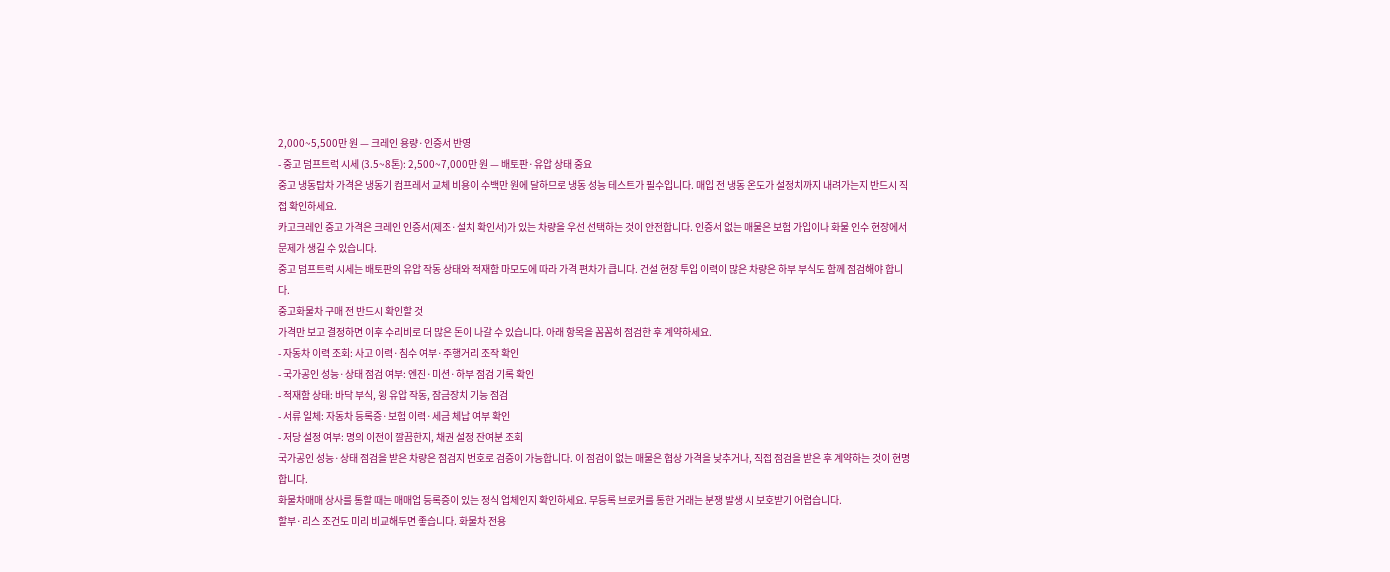2,000~5,500만 원 — 크레인 용량·인증서 반영
- 중고 덤프트럭 시세 (3.5~8톤): 2,500~7,000만 원 — 배토판·유압 상태 중요
중고 냉동탑차 가격은 냉동기 컴프레서 교체 비용이 수백만 원에 달하므로 냉동 성능 테스트가 필수입니다. 매입 전 냉동 온도가 설정치까지 내려가는지 반드시 직접 확인하세요.
카고크레인 중고 가격은 크레인 인증서(제조·설치 확인서)가 있는 차량을 우선 선택하는 것이 안전합니다. 인증서 없는 매물은 보험 가입이나 화물 인수 현장에서 문제가 생길 수 있습니다.
중고 덤프트럭 시세는 배토판의 유압 작동 상태와 적재함 마모도에 따라 가격 편차가 큽니다. 건설 현장 투입 이력이 많은 차량은 하부 부식도 함께 점검해야 합니다.
중고화물차 구매 전 반드시 확인할 것
가격만 보고 결정하면 이후 수리비로 더 많은 돈이 나갈 수 있습니다. 아래 항목을 꼼꼼히 점검한 후 계약하세요.
- 자동차 이력 조회: 사고 이력·침수 여부·주행거리 조작 확인
- 국가공인 성능·상태 점검 여부: 엔진·미션·하부 점검 기록 확인
- 적재함 상태: 바닥 부식, 윙 유압 작동, 잠금장치 기능 점검
- 서류 일체: 자동차 등록증·보험 이력·세금 체납 여부 확인
- 저당 설정 여부: 명의 이전이 깔끔한지, 채권 설정 잔여분 조회
국가공인 성능·상태 점검을 받은 차량은 점검지 번호로 검증이 가능합니다. 이 점검이 없는 매물은 협상 가격을 낮추거나, 직접 점검을 받은 후 계약하는 것이 현명합니다.
화물차매매 상사를 통할 때는 매매업 등록증이 있는 정식 업체인지 확인하세요. 무등록 브로커를 통한 거래는 분쟁 발생 시 보호받기 어렵습니다.
할부·리스 조건도 미리 비교해두면 좋습니다. 화물차 전용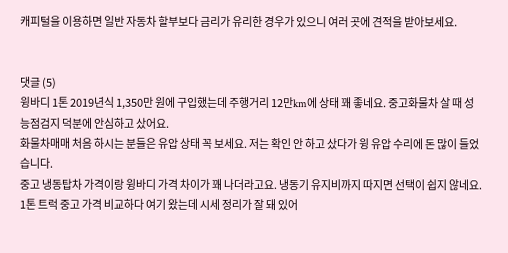캐피털을 이용하면 일반 자동차 할부보다 금리가 유리한 경우가 있으니 여러 곳에 견적을 받아보세요.


댓글 (5)
윙바디 1톤 2019년식 1,350만 원에 구입했는데 주행거리 12만km에 상태 꽤 좋네요. 중고화물차 살 때 성능점검지 덕분에 안심하고 샀어요.
화물차매매 처음 하시는 분들은 유압 상태 꼭 보세요. 저는 확인 안 하고 샀다가 윙 유압 수리에 돈 많이 들었습니다.
중고 냉동탑차 가격이랑 윙바디 가격 차이가 꽤 나더라고요. 냉동기 유지비까지 따지면 선택이 쉽지 않네요.
1톤 트럭 중고 가격 비교하다 여기 왔는데 시세 정리가 잘 돼 있어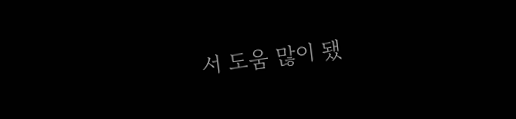서 도움 많이 됐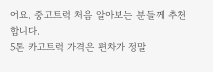어요. 중고트럭 처음 알아보는 분들께 추천합니다.
5톤 카고트럭 가격은 편차가 정말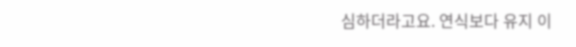심하더라고요. 연식보다 유지 이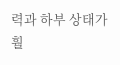력과 하부 상태가 훨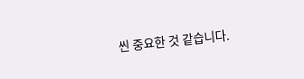씬 중요한 것 같습니다.